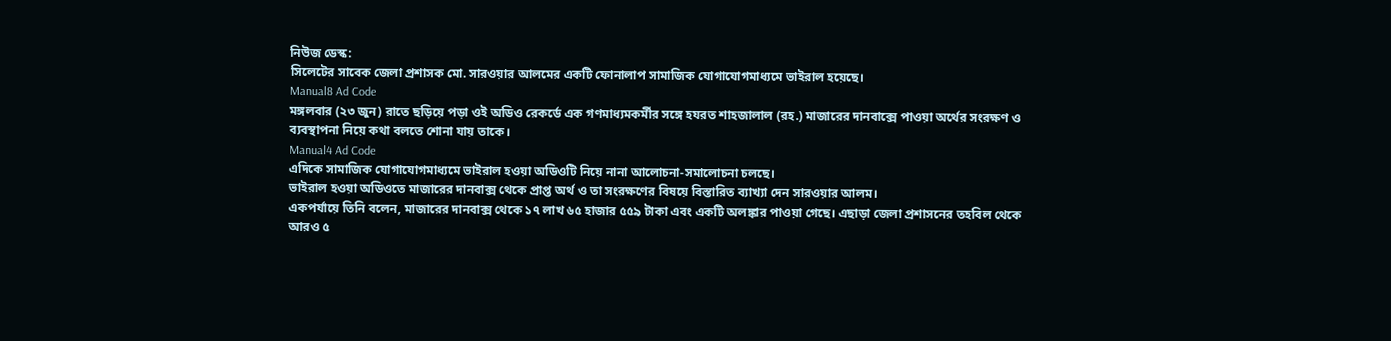নিউজ ডেস্ক:
সিলেটের সাবেক জেলা প্রশাসক মো. সারওয়ার আলমের একটি ফোনালাপ সামাজিক যোগাযোগমাধ্যমে ভাইরাল হয়েছে।
Manual8 Ad Code
মঙ্গলবার (২৩ জুন) রাতে ছড়িয়ে পড়া ওই অডিও রেকর্ডে এক গণমাধ্যমকর্মীর সঙ্গে হযরত শাহজালাল (রহ.) মাজারের দানবাক্সে পাওয়া অর্থের সংরক্ষণ ও ব্যবস্থাপনা নিয়ে কথা বলতে শোনা যায় তাকে।
Manual4 Ad Code
এদিকে সামাজিক যোগাযোগমাধ্যমে ভাইরাল হওয়া অডিওটি নিয়ে নানা আলোচনা-সমালোচনা চলছে।
ভাইরাল হওয়া অডিওতে মাজারের দানবাক্স থেকে প্রাপ্ত অর্থ ও তা সংরক্ষণের বিষয়ে বিস্তারিত ব্যাখ্যা দেন সারওয়ার আলম।
একপর্যায়ে তিনি বলেন, মাজারের দানবাক্স থেকে ১৭ লাখ ৬৫ হাজার ৫৫৯ টাকা এবং একটি অলঙ্কার পাওয়া গেছে। এছাড়া জেলা প্রশাসনের তহবিল থেকে আরও ৫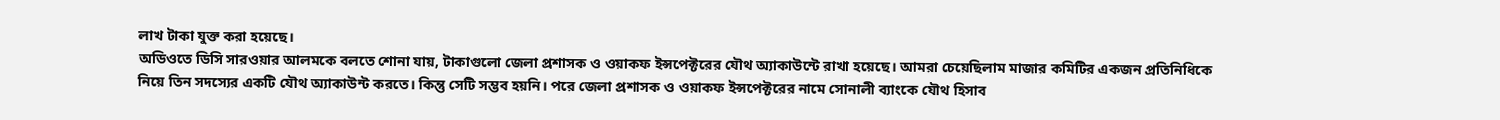লাখ টাকা যুক্ত করা হয়েছে।
অডিওতে ডিসি সারওয়ার আলমকে বলতে শোনা যায়, টাকাগুলো জেলা প্রশাসক ও ওয়াকফ ইন্সপেক্টরের যৌথ অ্যাকাউন্টে রাখা হয়েছে। আমরা চেয়েছিলাম মাজার কমিটির একজন প্রতিনিধিকে নিয়ে তিন সদস্যের একটি যৌথ অ্যাকাউন্ট করতে। কিন্তু সেটি সম্ভব হয়নি। পরে জেলা প্রশাসক ও ওয়াকফ ইন্সপেক্টরের নামে সোনালী ব্যাংকে যৌথ হিসাব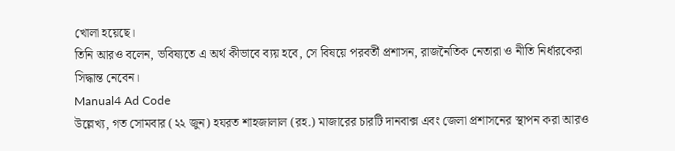খোলা হয়েছে।
তিনি আরও বলেন, ভবিষ্যতে এ অর্থ কীভাবে ব্যয় হবে, সে বিষয়ে পরবর্তী প্রশাসন, রাজনৈতিক নেতারা ও নীতি নির্ধারকেরা সিদ্ধান্ত নেবেন।
Manual4 Ad Code
উল্লেখ্য, গত সোমবার (২২ জুন) হযরত শাহজালাল (রহ.) মাজারের চারটি দানবাক্স এবং জেলা প্রশাসনের স্থাপন করা আরও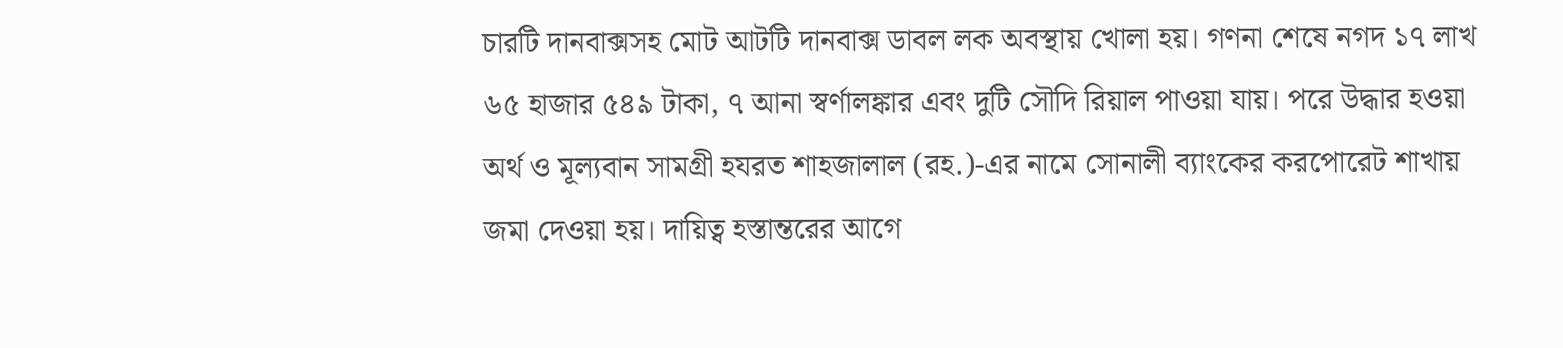চারটি দানবাক্সসহ মোট আটটি দানবাক্স ডাবল লক অবস্থায় খোলা হয়। গণনা শেষে নগদ ১৭ লাখ ৬৫ হাজার ৫৪৯ টাকা, ৭ আনা স্বর্ণালঙ্কার এবং দুটি সৌদি রিয়াল পাওয়া যায়। পরে উদ্ধার হওয়া অর্থ ও মূল্যবান সামগ্রী হযরত শাহজালাল (রহ.)-এর নামে সোনালী ব্যাংকের করপোরেট শাখায় জমা দেওয়া হয়। দায়িত্ব হস্তান্তরের আগে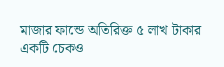মাজার ফান্ডে অতিরিক্ত ৫ লাখ টাকার একটি চেকও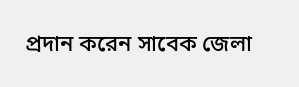প্রদান করেন সাবেক জেলা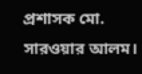প্রশাসক মো. সারওয়ার আলম।